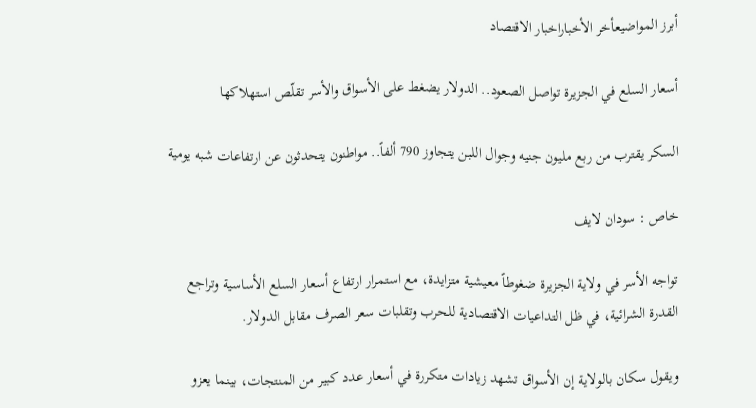أبرز المواضيعأخر الأخباراخبار الاقتصاد

أسعار السلع في الجزيرة تواصل الصعود.. الدولار يضغط على الأسواق والأسر تقلّص استهلاكها

السكر يقترب من ربع مليون جنيه وجوال اللبن يتجاوز 790 ألفاً.. مواطنون يتحدثون عن ارتفاعات شبه يومية

خاص : سودان لايف

تواجه الأسر في ولاية الجزيرة ضغوطاً معيشية متزايدة، مع استمرار ارتفاع أسعار السلع الأساسية وتراجع القدرة الشرائية، في ظل التداعيات الاقتصادية للحرب وتقلبات سعر الصرف مقابل الدولار.

ويقول سكان بالولاية إن الأسواق تشهد زيادات متكررة في أسعار عدد كبير من المنتجات، بينما يعزو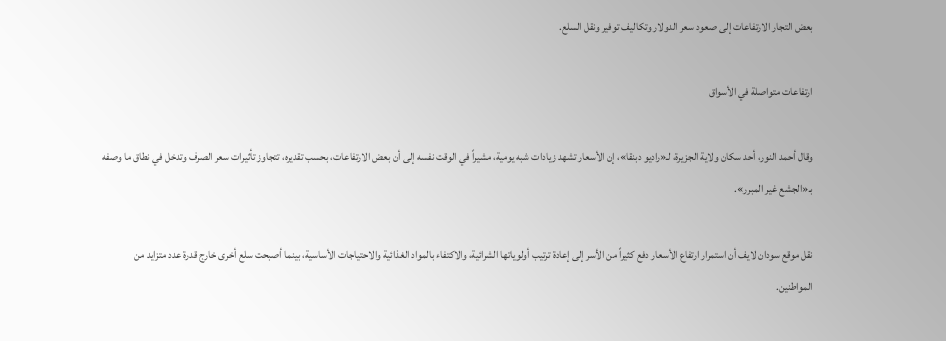بعض التجار الارتفاعات إلى صعود سعر الدولار وتكاليف توفير ونقل السلع.

ارتفاعات متواصلة في الأسواق

وقال أحمد النور، أحد سكان ولاية الجزيرة، لـ«راديو دبنقا»، إن الأسعار تشهد زيادات شبه يومية، مشيراً في الوقت نفسه إلى أن بعض الارتفاعات، بحسب تقديره، تتجاوز تأثيرات سعر الصرف وتدخل في نطاق ما وصفه بـ«الجشع غير المبرر».

نقل موقع سودان لايف أن استمرار ارتفاع الأسعار دفع كثيراً من الأسر إلى إعادة ترتيب أولوياتها الشرائية، والاكتفاء بالمواد الغذائية والاحتياجات الأساسية، بينما أصبحت سلع أخرى خارج قدرة عدد متزايد من المواطنين.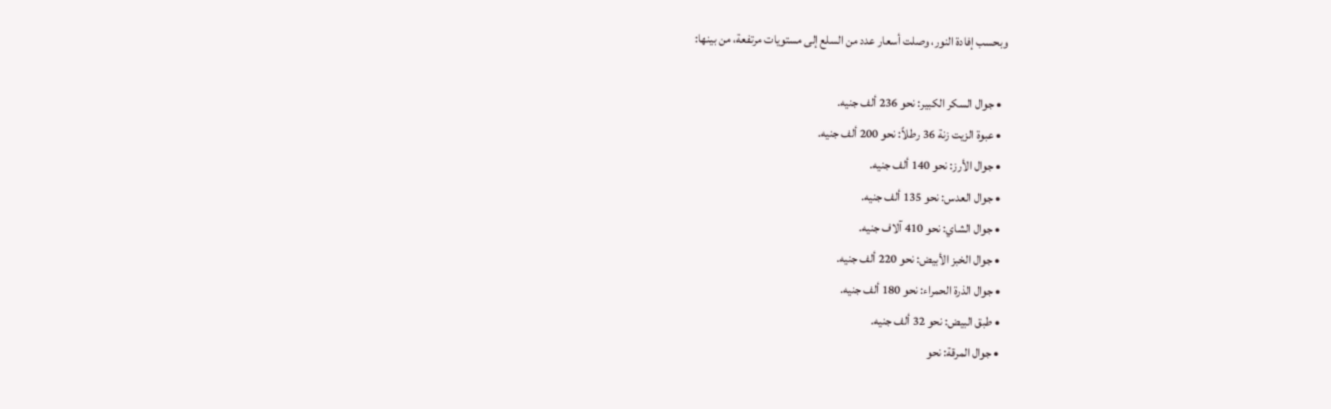وبحسب إفادة النور، وصلت أسعار عدد من السلع إلى مستويات مرتفعة، من بينها:

  • جوال السكر الكبير: نحو 236 ألف جنيه.
  • عبوة الزيت زنة 36 رطلاً: نحو 200 ألف جنيه.
  • جوال الأرز: نحو 140 ألف جنيه.
  • جوال العدس: نحو 135 ألف جنيه.
  • جوال الشاي: نحو 410 آلاف جنيه.
  • جوال الخبز الأبيض: نحو 220 ألف جنيه.
  • جوال الذرة الحمراء: نحو 180 ألف جنيه.
  • طبق البيض: نحو 32 ألف جنيه.
  • جوال المرقة: نحو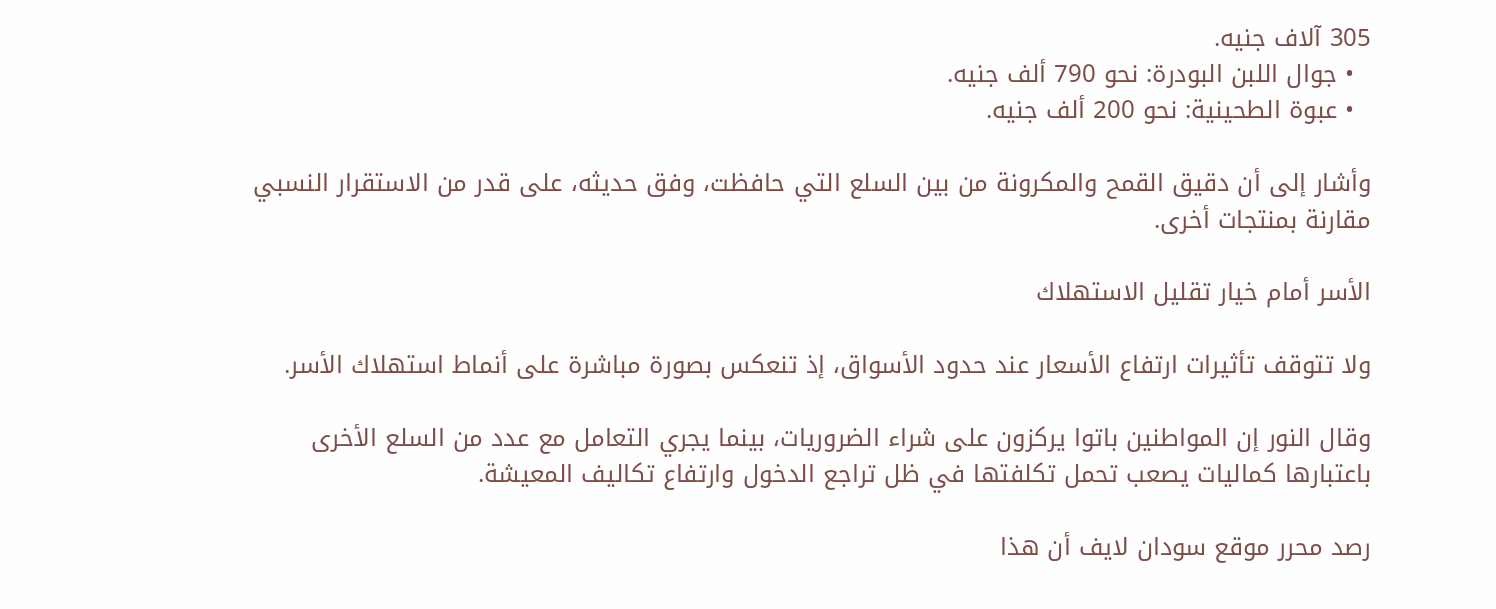305 آلاف جنيه.
  • جوال اللبن البودرة: نحو 790 ألف جنيه.
  • عبوة الطحينية: نحو 200 ألف جنيه.

وأشار إلى أن دقيق القمح والمكرونة من بين السلع التي حافظت، وفق حديثه، على قدر من الاستقرار النسبي مقارنة بمنتجات أخرى.

الأسر أمام خيار تقليل الاستهلاك

ولا تتوقف تأثيرات ارتفاع الأسعار عند حدود الأسواق، إذ تنعكس بصورة مباشرة على أنماط استهلاك الأسر.

وقال النور إن المواطنين باتوا يركزون على شراء الضروريات، بينما يجري التعامل مع عدد من السلع الأخرى باعتبارها كماليات يصعب تحمل تكلفتها في ظل تراجع الدخول وارتفاع تكاليف المعيشة.

رصد محرر موقع سودان لايف أن هذا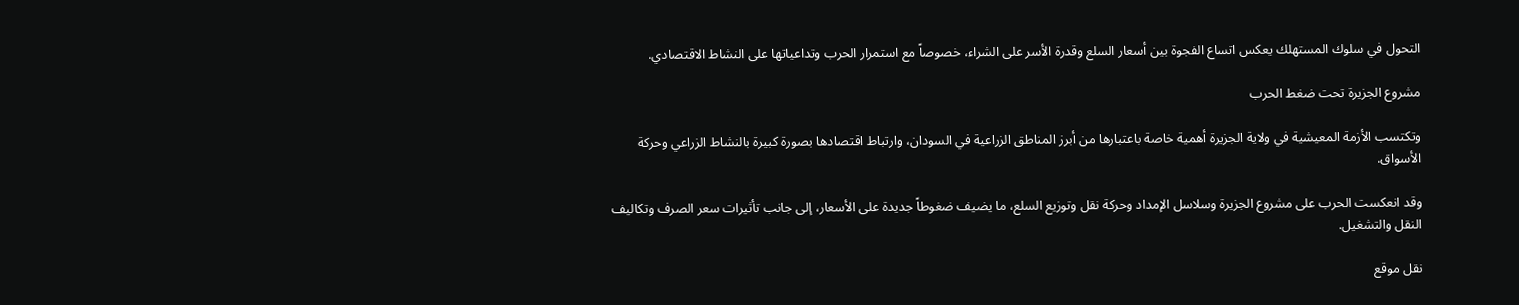التحول في سلوك المستهلك يعكس اتساع الفجوة بين أسعار السلع وقدرة الأسر على الشراء، خصوصاً مع استمرار الحرب وتداعياتها على النشاط الاقتصادي.

مشروع الجزيرة تحت ضغط الحرب

وتكتسب الأزمة المعيشية في ولاية الجزيرة أهمية خاصة باعتبارها من أبرز المناطق الزراعية في السودان، وارتباط اقتصادها بصورة كبيرة بالنشاط الزراعي وحركة الأسواق.

وقد انعكست الحرب على مشروع الجزيرة وسلاسل الإمداد وحركة نقل وتوزيع السلع، ما يضيف ضغوطاً جديدة على الأسعار، إلى جانب تأثيرات سعر الصرف وتكاليف النقل والتشغيل.

نقل موقع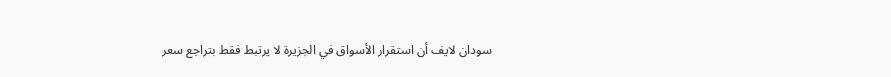سودان لايف أن استقرار الأسواق في الجزيرة لا يرتبط فقط بتراجع سعر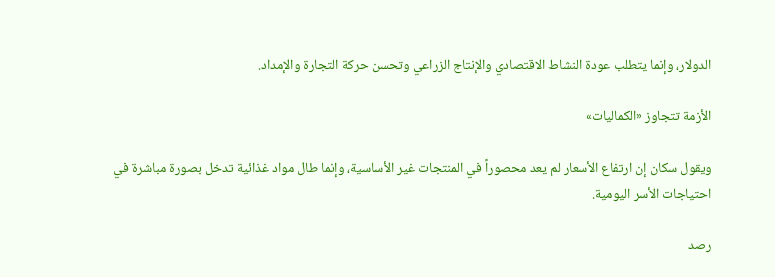الدولار، وإنما يتطلب عودة النشاط الاقتصادي والإنتاج الزراعي وتحسن حركة التجارة والإمداد.

الأزمة تتجاوز «الكماليات»

ويقول سكان إن ارتفاع الأسعار لم يعد محصوراً في المنتجات غير الأساسية، وإنما طال مواد غذائية تدخل بصورة مباشرة في احتياجات الأسر اليومية.

رصد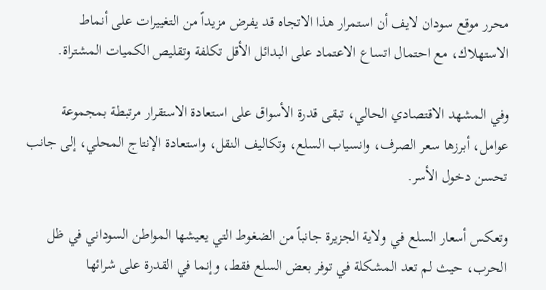محرر موقع سودان لايف أن استمرار هذا الاتجاه قد يفرض مزيداً من التغييرات على أنماط الاستهلاك، مع احتمال اتساع الاعتماد على البدائل الأقل تكلفة وتقليص الكميات المشتراة.

وفي المشهد الاقتصادي الحالي، تبقى قدرة الأسواق على استعادة الاستقرار مرتبطة بمجموعة عوامل، أبرزها سعر الصرف، وانسياب السلع، وتكاليف النقل، واستعادة الإنتاج المحلي، إلى جانب تحسن دخول الأسر.

وتعكس أسعار السلع في ولاية الجزيرة جانباً من الضغوط التي يعيشها المواطن السوداني في ظل الحرب، حيث لم تعد المشكلة في توفر بعض السلع فقط، وإنما في القدرة على شرائها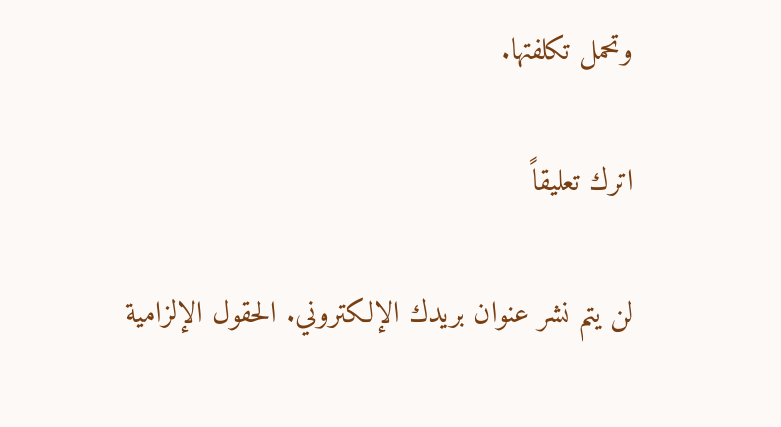وتحمل تكلفتها.

اترك تعليقاً

لن يتم نشر عنوان بريدك الإلكتروني. الحقول الإلزامية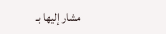مشار إليها بـ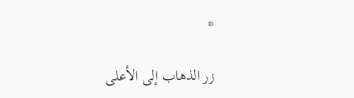*

زر الذهاب إلى الأعلى